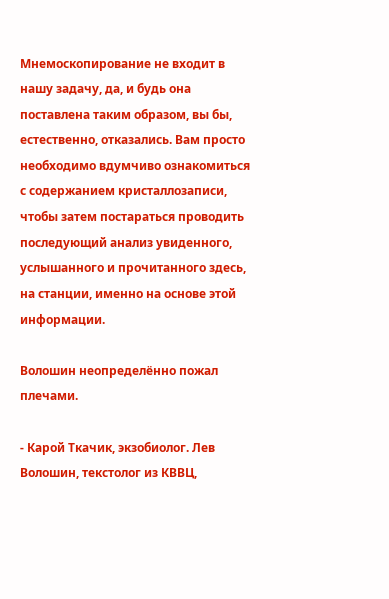Мнемоскопирование не входит в нашу задачу, да, и будь она поставлена таким образом, вы бы, естественно, отказались. Вам просто необходимо вдумчиво ознакомиться с содержанием кристаллозаписи, чтобы затем постараться проводить последующий анализ увиденного, услышанного и прочитанного здесь, на станции, именно на основе этой информации.

Волошин неопределённо пожал плечами.

- Карой Ткачик, экзобиолог. Лев Волошин, текстолог из КВВЦ,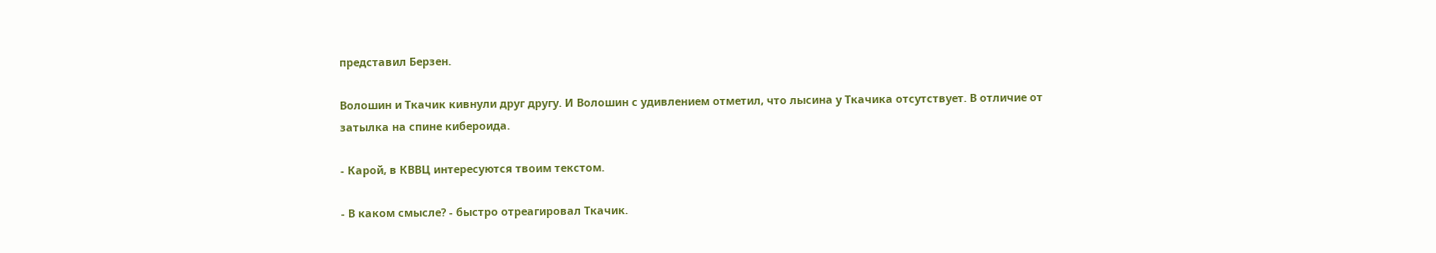представил Берзен.

Волошин и Ткачик кивнули друг другу. И Волошин с удивлением отметил, что лысина у Ткачика отсутствует. В отличие от затылка на спине кибероида.

- Карой, в КВВЦ интересуются твоим текстом.

- В каком смысле? - быстро отреагировал Ткачик.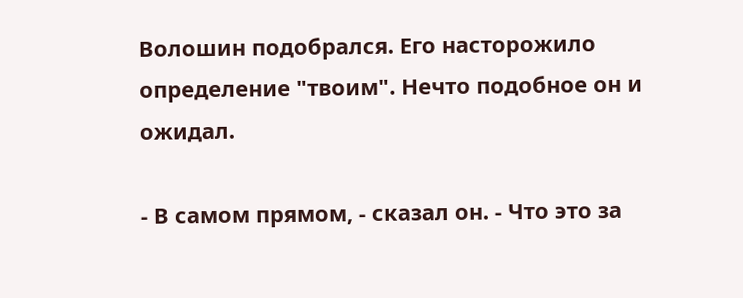Волошин подобрался. Его насторожило определение "твоим". Нечто подобное он и ожидал.

- В самом прямом, - сказал он. - Что это за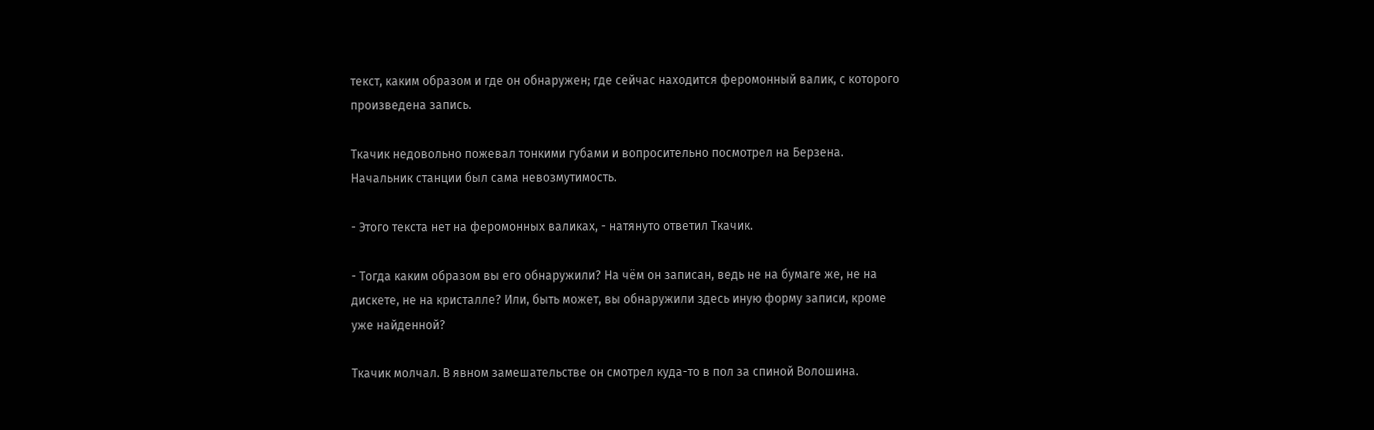текст, каким образом и где он обнаружен; где сейчас находится феромонный валик, с которого произведена запись.

Ткачик недовольно пожевал тонкими губами и вопросительно посмотрел на Берзена. Начальник станции был сама невозмутимость.

- Этого текста нет на феромонных валиках, - натянуто ответил Ткачик.

- Тогда каким образом вы его обнаружили? На чём он записан, ведь не на бумаге же, не на дискете, не на кристалле? Или, быть может, вы обнаружили здесь иную форму записи, кроме уже найденной?

Ткачик молчал. В явном замешательстве он смотрел куда-то в пол за спиной Волошина.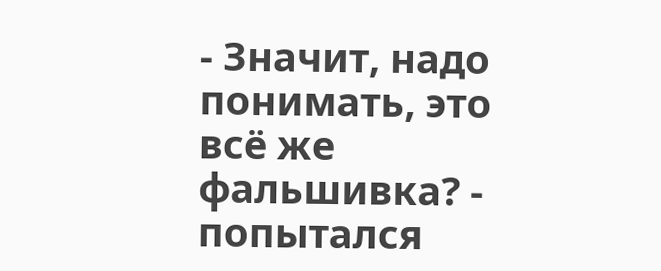- Значит, надо понимать, это всё же фальшивка? - попытался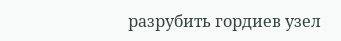разрубить гордиев узел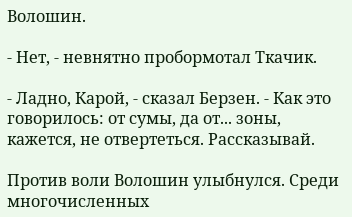Волошин.

- Нет, - невнятно пробормотал Ткачик.

- Ладно, Карой, - сказал Берзен. - Как это говорилось: от сумы, да от... зоны, кажется, не отвертеться. Рассказывай.

Против воли Волошин улыбнулся. Среди многочисленных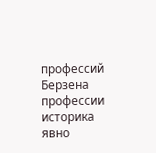профессий Берзена профессии историка явно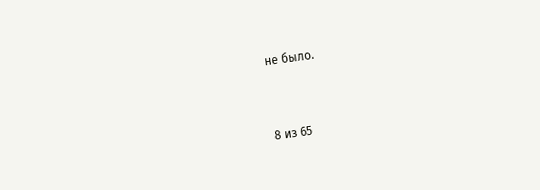не было.



8 из 65